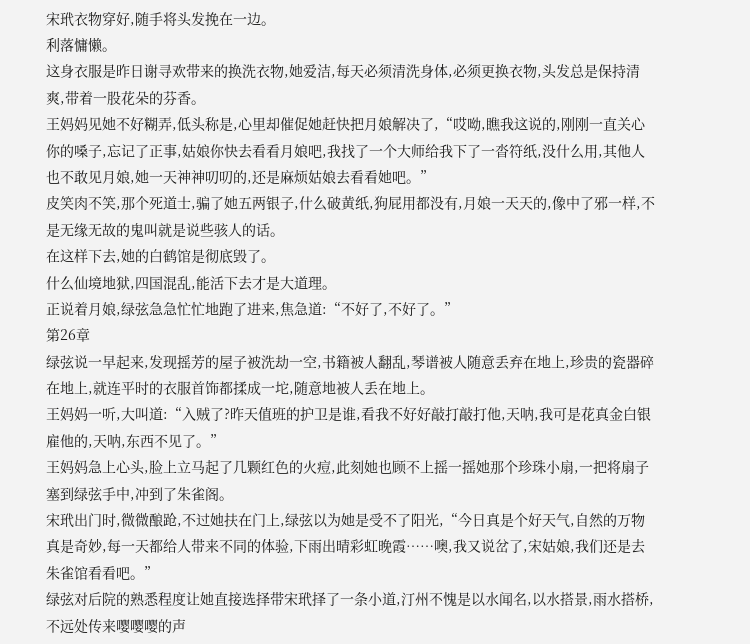宋玳衣物穿好,随手将头发挽在一边。
利落慵懒。
这身衣服是昨日谢寻欢带来的换洗衣物,她爱洁,每天必须清洗身体,必须更换衣物,头发总是保持清爽,带着一股花朵的芬香。
王妈妈见她不好糊弄,低头称是,心里却催促她赶快把月娘解决了,“哎呦,瞧我这说的,刚刚一直关心你的嗓子,忘记了正事,姑娘你快去看看月娘吧,我找了一个大师给我下了一沓符纸,没什么用,其他人也不敢见月娘,她一天神神叨叨的,还是麻烦姑娘去看看她吧。”
皮笑肉不笑,那个死道士,骗了她五两银子,什么破黄纸,狗屁用都没有,月娘一天天的,像中了邪一样,不是无缘无故的鬼叫就是说些骇人的话。
在这样下去,她的白鹤馆是彻底毁了。
什么仙境地狱,四国混乱,能活下去才是大道理。
正说着月娘,绿弦急急忙忙地跑了进来,焦急道:“不好了,不好了。”
第26章
绿弦说一早起来,发现摇芳的屋子被洗劫一空,书籍被人翻乱,琴谱被人随意丢弃在地上,珍贵的瓷器碎在地上,就连平时的衣服首饰都揉成一坨,随意地被人丢在地上。
王妈妈一听,大叫道:“入贼了?昨天值班的护卫是谁,看我不好好敲打敲打他,天呐,我可是花真金白银雇他的,天呐,东西不见了。”
王妈妈急上心头,脸上立马起了几颗红色的火痘,此刻她也顾不上摇一摇她那个珍珠小扇,一把将扇子塞到绿弦手中,冲到了朱雀阁。
宋玳出门时,微微酿跄,不过她扶在门上,绿弦以为她是受不了阳光,“今日真是个好天气,自然的万物真是奇妙,每一天都给人带来不同的体验,下雨出晴彩虹晚霞……噢,我又说岔了,宋姑娘,我们还是去朱雀馆看看吧。”
绿弦对后院的熟悉程度让她直接选择带宋玳择了一条小道,汀州不愧是以水闻名,以水搭景,雨水搭桥,不远处传来嘤嘤嘤的声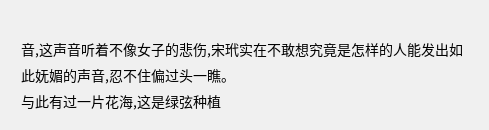音,这声音听着不像女子的悲伤,宋玳实在不敢想究竟是怎样的人能发出如此妩媚的声音,忍不住偏过头一瞧。
与此有过一片花海,这是绿弦种植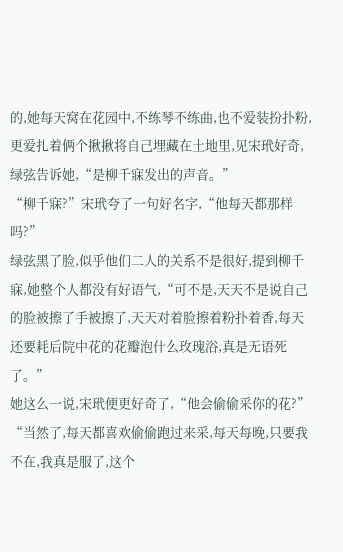的,她每天窝在花园中,不练琴不练曲,也不爱装扮扑粉,更爱扎着俩个揪揪将自己埋藏在土地里,见宋玳好奇,绿弦告诉她,“是柳千寐发出的声音。”
“柳千寐?”宋玳夸了一句好名字,“他每天都那样吗?”
绿弦黑了脸,似乎他们二人的关系不是很好,提到柳千寐,她整个人都没有好语气,“可不是,天天不是说自己的脸被擦了手被擦了,天天对着脸擦着粉扑着香,每天还要耗后院中花的花瓣泡什么玫瑰浴,真是无语死了。”
她这么一说,宋玳便更好奇了,“他会偷偷采你的花?”
“当然了,每天都喜欢偷偷跑过来采,每天每晚,只要我不在,我真是服了,这个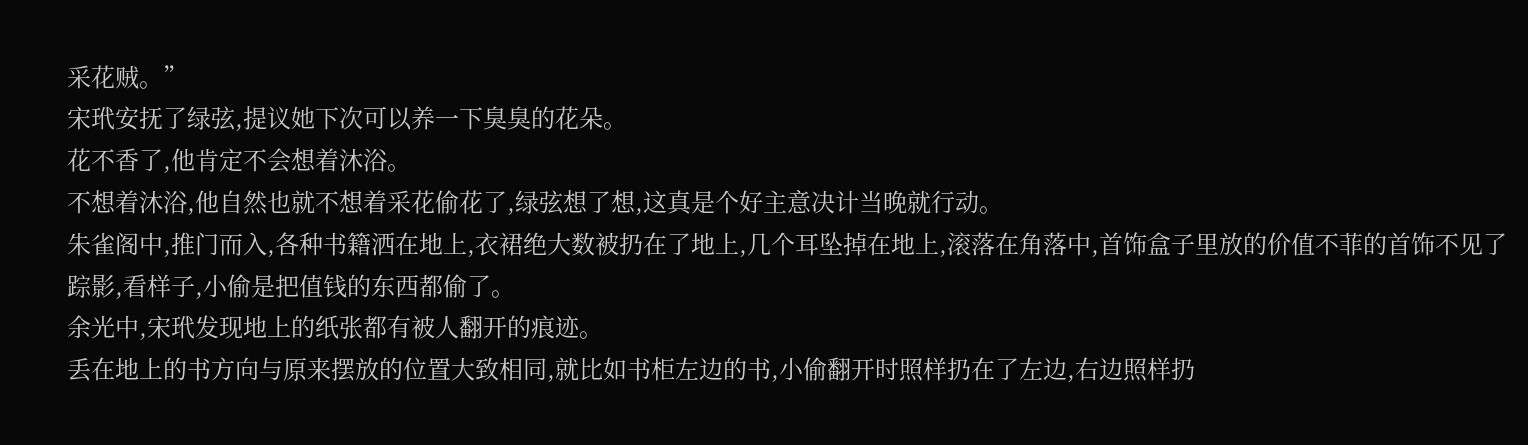采花贼。”
宋玳安抚了绿弦,提议她下次可以养一下臭臭的花朵。
花不香了,他肯定不会想着沐浴。
不想着沐浴,他自然也就不想着采花偷花了,绿弦想了想,这真是个好主意决计当晚就行动。
朱雀阁中,推门而入,各种书籍洒在地上,衣裙绝大数被扔在了地上,几个耳坠掉在地上,滚落在角落中,首饰盒子里放的价值不菲的首饰不见了踪影,看样子,小偷是把值钱的东西都偷了。
余光中,宋玳发现地上的纸张都有被人翻开的痕迹。
丢在地上的书方向与原来摆放的位置大致相同,就比如书柜左边的书,小偷翻开时照样扔在了左边,右边照样扔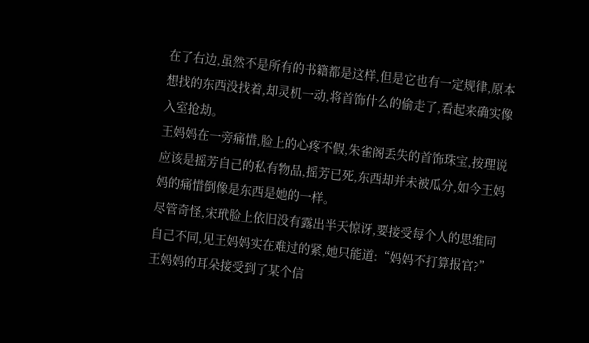在了右边,虽然不是所有的书籍都是这样,但是它也有一定规律,原本想找的东西没找着,却灵机一动,将首饰什么的偷走了,看起来确实像入室抢劫。
王妈妈在一旁痛惜,脸上的心疼不假,朱雀阁丢失的首饰珠宝,按理说应该是摇芳自己的私有物品,摇芳已死,东西却并未被瓜分,如今王妈妈的痛惜倒像是东西是她的一样。
尽管奇怪,宋玳脸上依旧没有露出半天惊讶,要接受每个人的思维同自己不同,见王妈妈实在难过的紧,她只能道:“妈妈不打算报官?”
王妈妈的耳朵接受到了某个信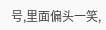号,里面偏头一笑,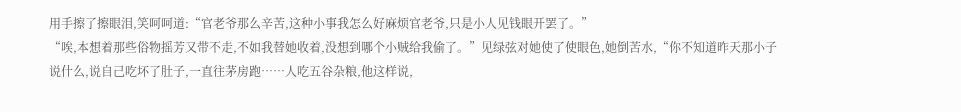用手擦了擦眼泪,笑呵呵道:“官老爷那么辛苦,这种小事我怎么好麻烦官老爷,只是小人见钱眼开罢了。”
“唉,本想着那些俗物摇芳又带不走,不如我替她收着,没想到哪个小贼给我偷了。”见绿弦对她使了使眼色,她倒苦水,“你不知道昨天那小子说什么,说自己吃坏了肚子,一直往茅房跑……人吃五谷杂粮,他这样说,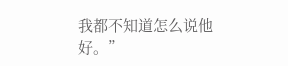我都不知道怎么说他好。”